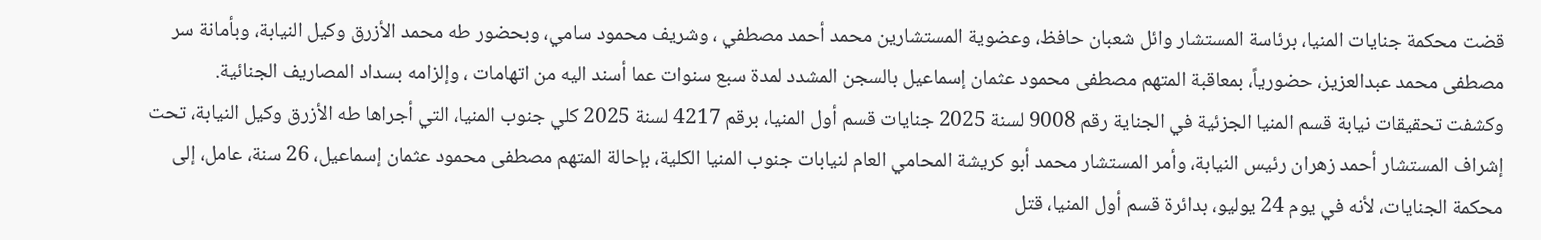قضت محكمة جنايات المنيا، برئاسة المستشار وائل شعبان حافظ، وعضوية المستشارين محمد أحمد مصطفي ، وشريف محمود سامي، وبحضور طه محمد الأزرق وكيل النيابة، وبأمانة سر مصطفى محمد عبدالعزيز، حضورياً، بمعاقبة المتهم مصطفى محمود عثمان إسماعيل بالسجن المشدد لمدة سبع سنوات عما أسند اليه من اتهامات ، وإلزامه بسداد المصاريف الجنائية.
وكشفت تحقيقات نيابة قسم المنيا الجزئية في الجناية رقم 9008 لسنة 2025 جنايات قسم أول المنيا، برقم 4217 لسنة 2025 كلي جنوب المنيا، التي أجراها طه الأزرق وكيل النيابة، تحت إشراف المستشار أحمد زهران رئيس النيابة، وأمر المستشار محمد أبو كريشة المحامي العام لنيابات جنوب المنيا الكلية، بإحالة المتهم مصطفى محمود عثمان إسماعيل، 26 سنة، عامل، إلى محكمة الجنايات، لأنه في يوم 24 يوليو، بدائرة قسم أول المنيا، قتل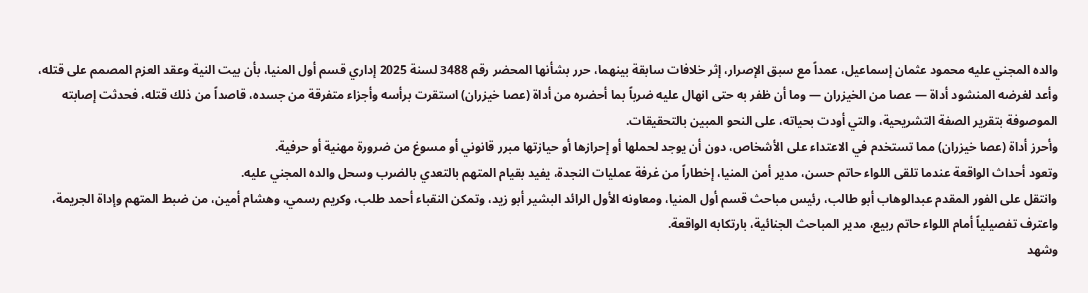والده المجني عليه محمود عثمان إسماعيل، عمداً مع سبق الإصرار، إثر خلافات سابقة بينهما، حرر بشأنها المحضر رقم 3488 لسنة 2025 إداري قسم أول المنيا، بأن بيت النية وعقد العزم المصمم على قتله، وأعد لغرضه المنشود أداة — عصا من الخيزران — وما أن ظفر به حتى انهال عليه ضرباً بما أحضره من أداة (عصا خيزران) استقرت برأسه وأجزاء متفرقة من جسده، قاصداً من ذلك قتله، فحدثت إصابته الموصوفة بتقرير الصفة التشريحية، والتي أودت بحياته، على النحو المبين بالتحقيقات.
وأحرز أداة (عصا خيزران) مما تستخدم في الاعتداء على الأشخاص، دون أن يوجد لحملها أو إحرازها أو حيازتها مبرر قانوني أو مسوغ من ضرورة مهنية أو حرفية.
وتعود أحداث الواقعة عندما تلقى اللواء حاتم حسن، مدير أمن المنيا، إخطاراً من غرفة عمليات النجدة، يفيد بقيام المتهم بالتعدي بالضرب وسحل والده المجني عليه.
وانتقل على الفور المقدم عبدالوهاب أبو طالب، رئيس مباحث قسم أول المنيا، ومعاونه الأول الرائد البشير أبو زيد، وتمكن النقباء أحمد طلب، وكريم رسمي، وهشام أمين، من ضبط المتهم وإداة الجريمة، واعترف تفصيلياً أمام اللواء حاتم ربيع، مدير المباحث الجنائية، بارتكابه الواقعة.
وشهد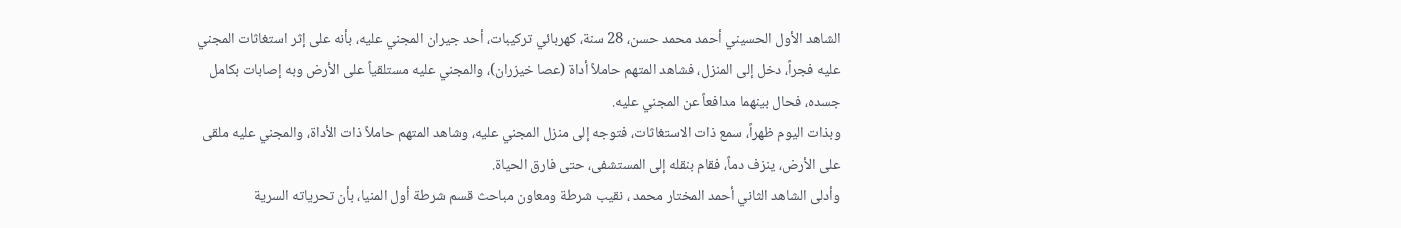الشاهد الأول الحسيني أحمد محمد حسن، 28 سنة، كهربائي تركيبات، أحد جيران المجني عليه، بأنه على إثر استغاثات المجني عليه فجراً، دخل إلى المنزل، فشاهد المتهم حاملاً أداة (عصا خيزران)، والمجني عليه مستلقياً على الأرض وبه إصابات بكامل جسده، فحال بينهما مدافعاً عن المجني عليه.
وبذات اليوم ظهراً، سمع ذات الاستغاثات، فتوجه إلى منزل المجني عليه، وشاهد المتهم حاملاً ذات الأداة، والمجني عليه ملقى على الأرض، ينزف دماً، فقام بنقله إلى المستشفى، حتى فارق الحياة.
وأدلى الشاهد الثاني أحمد المختار محمد ، نقيب شرطة ومعاون مباحث قسم شرطة أول المنيا، بأن تحرياته السرية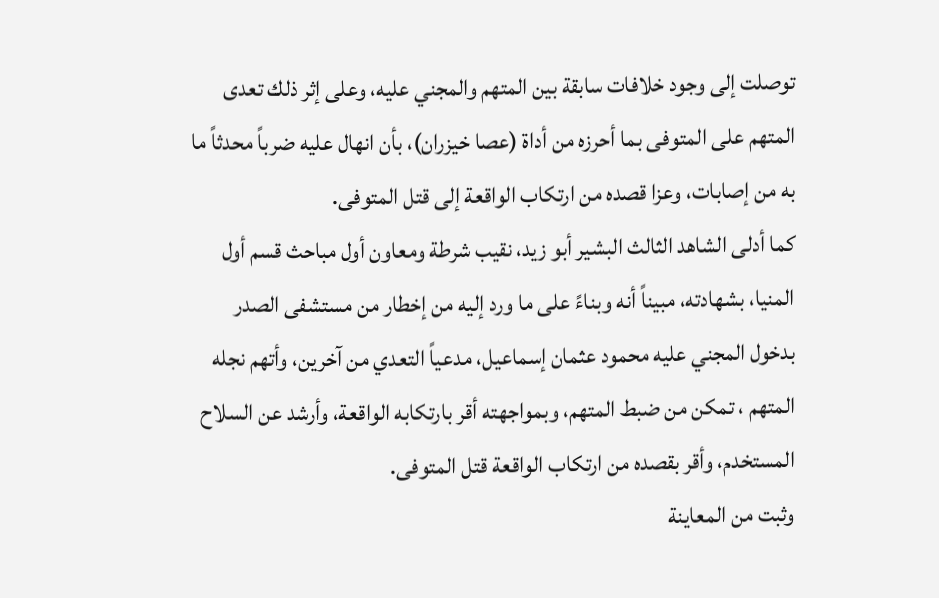توصلت إلى وجود خلافات سابقة بين المتهم والمجني عليه، وعلى إثر ذلك تعدى المتهم على المتوفى بما أحرزه من أداة (عصا خيزران)، بأن انهال عليه ضرباً محدثاً ما به من إصابات، وعزا قصده من ارتكاب الواقعة إلى قتل المتوفى.
كما أدلى الشاهد الثالث البشير أبو زيد، نقيب شرطة ومعاون أول مباحث قسم أول المنيا، بشهادته، مبيناً أنه وبناءً على ما ورد إليه من إخطار من مستشفى الصدر بدخول المجني عليه محمود عثمان إسماعيل، مدعياً التعدي من آخرين، وأتهم نجله المتهم ، تمكن من ضبط المتهم، وبمواجهته أقر بارتكابه الواقعة، وأرشد عن السلاح المستخدم، وأقر بقصده من ارتكاب الواقعة قتل المتوفى.
وثبت من المعاينة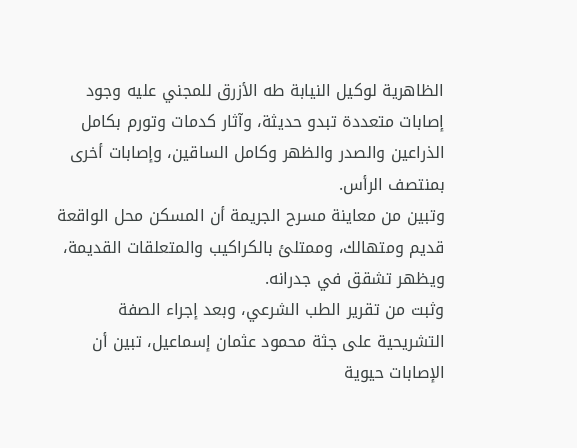الظاهرية لوكيل النيابة طه الأزرق للمجني عليه وجود إصابات متعددة تبدو حديثة، وآثار كدمات وتورم بكامل الذراعين والصدر والظهر وكامل الساقين، وإصابات أخرى بمنتصف الرأس.
وتبين من معاينة مسرح الجريمة أن المسكن محل الواقعة قديم ومتهالك، وممتلئ بالكراكيب والمتعلقات القديمة، ويظهر تشقق في جدرانه.
وثبت من تقرير الطب الشرعي، وبعد إجراء الصفة التشريحية على جثة محمود عثمان إسماعيل، تبين أن الإصابات حيوية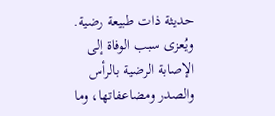حديثة ذات طبيعة رضية. ويُعزى سبب الوفاة إلى الإصابة الرضية بالرأس والصدر ومضاعفاتها، وما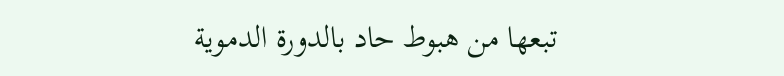تبعها من هبوط حاد بالدورة الدموية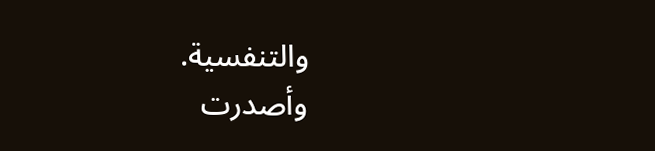والتنفسية.
وأصدرت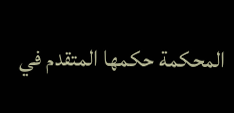المحكمة حكمها المتقدم في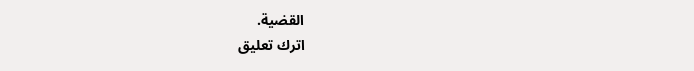القضية.
اترك تعليق